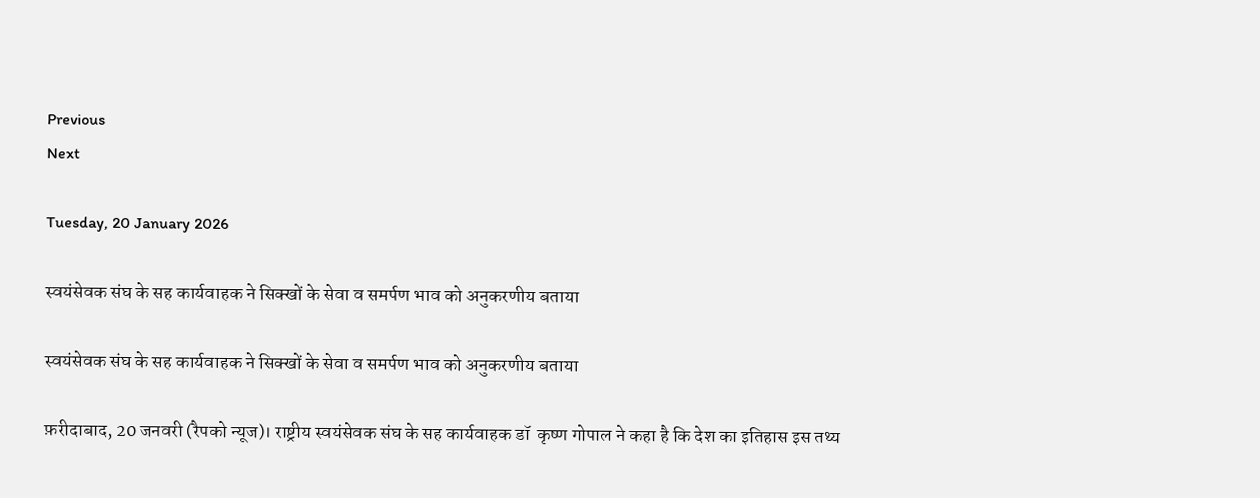Previous
Next

Tuesday, 20 January 2026

स्वयंसेवक संघ के सह कार्यवाहक ने सिक्खों के सेवा व समर्पण भाव को अनुकरणीय बताया

स्वयंसेवक संघ के सह कार्यवाहक ने सिक्खों के सेवा व समर्पण भाव को अनुकरणीय बताया

फ़रीदाबाद, 20 जनवरी (रैपको न्यूज)। राष्ट्रीय स्वयंसेवक संघ के सह कार्यवाहक डॉ  कृष्ण गोपाल ने कहा है कि देश का इतिहास इस तथ्य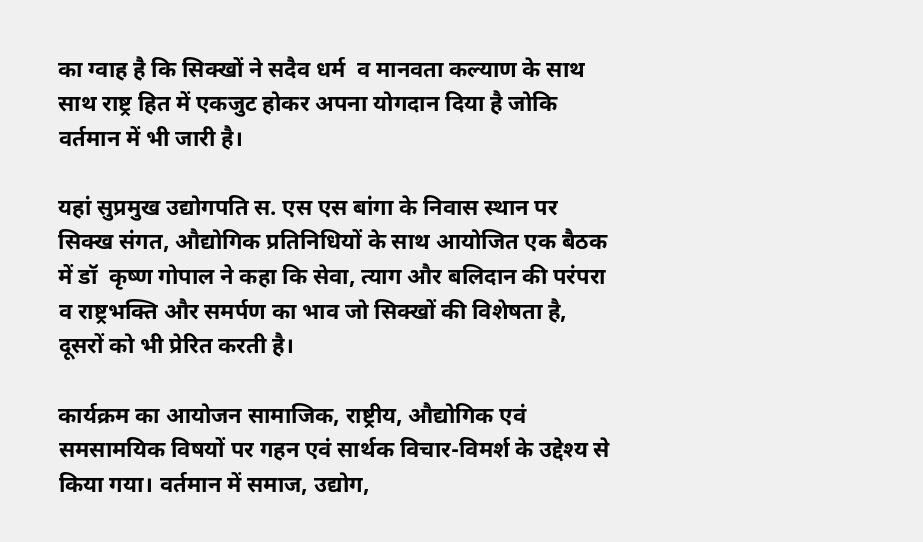का ग्वाह है कि सिक्खों ने सदैव धर्म  व मानवता कल्याण के साथ साथ राष्ट्र हित में एकजुट होकर अपना योगदान दिया है जोकि वर्तमान में भी जारी है।

यहां सुप्रमुख उद्योगपति स. एस एस बांगा के निवास स्थान पर सिक्ख संगत, औद्योगिक प्रतिनिधियों के साथ आयोजित एक बैठक में डॉ  कृष्ण गोपाल ने कहा कि सेवा, त्याग और बलिदान की परंपरा व राष्ट्रभक्ति और समर्पण का भाव जो सिक्खों की विशेषता है, दूसरों को भी प्रेरित करती है।

कार्यक्रम का आयोजन सामाजिक, राष्ट्रीय, औद्योगिक एवं समसामयिक विषयों पर गहन एवं सार्थक विचार-विमर्श के उद्देश्य से किया गया। वर्तमान में समाज, उद्योग,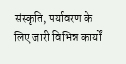संस्कृति, पर्यावरण के लिए जारी विभिन्न कार्यों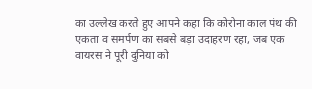का उल्लेख करते हुए आपने कहा कि कोरोना काल पंथ की एकता व समर्पण का सबसे बड़ा उदाहरण रहा, जब एक वायरस ने पूरी दुनिया को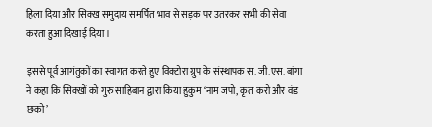हिला दिया और सिक्ख समुदाय समर्पित भाव से सड़क पर उतरकर सभी की सेवा करता हुआ दिखाई दिया।

इससे पूर्व आगंतुकों का स्वागत करते हुए विक्टोरा ग्रुप के संस्थापक स. जी.एस. बांगा ने कहा कि सिक्खों को गुरु साहिबान द्वारा किया हुकुम ‘नाम जपो, कृत करो और वंड छको’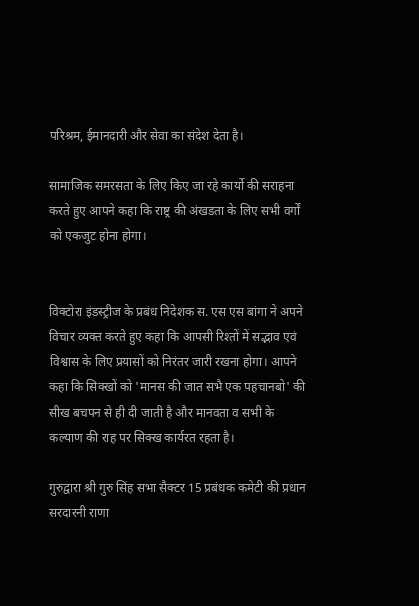परिश्रम, ईमानदारी और सेवा का संदेश देता है।

सामाजिक समरसता के लिए किए जा रहे कार्यो की सराहना करते हुए आपने कहा कि राष्ट्र की अंखडता के लिए सभी वर्गों को एकजुट होना होगा।


विक्टोरा इंडस्ट्रीज के प्रबंध निदेशक स. एस एस बांगा ने अपने विचार व्यक्त करते हुए कहा कि आपसी रिश्तों में सद्भाव एवं विश्वास के लिए प्रयासों को निरंतर जारी रखना होगा। आपने कहा कि सिक्खों को 'मानस की जात सभै एक पहचानबो' की सीख बचपन से ही दी जाती है और मानवता व सभी के कल्याण की राह पर सिक्ख कार्यरत रहता है।

गुरुद्वारा श्री गुरु सिंह सभा सैक्टर 15 प्रबंधक कमेटी की प्रधान सरदारनी राणा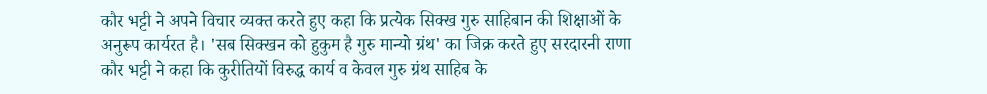कौर भट्टी ने अपने विचार व्यक्त करते हुए कहा कि प्रत्येक सिक्ख गुरु साहिबान की शिक्षाओं के अनुरूप कार्यरत है। 'सब सिक्खन को हुकुम है गुरु मान्यो ग्रंथ‌' का जिक्र करते हुए सरदारनी राणा कौर भट्टी ने कहा कि कुरीतियों विरुद्ध कार्य व केवल गुरु ग्रंथ साहिब के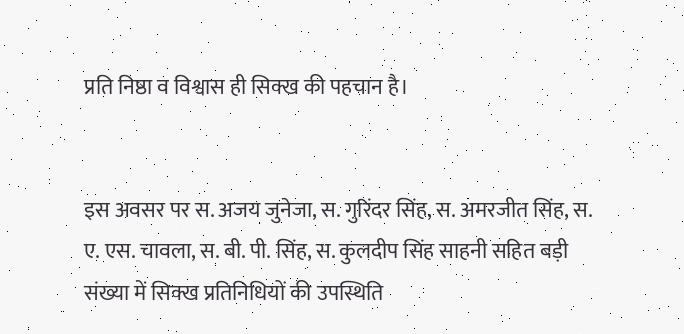प्रति निष्ठा व विश्वास ही सिक्ख की पहचान है।


इस अवसर पर स. अजय जुनेजा, स. गुरिंदर सिंह, स. अमरजीत सिंह, स. ए. एस. चावला, स. बी. पी. सिंह, स. कुलदीप सिंह साहनी सहित बड़ी संख्या में सिक्ख प्रतिनिधियों की उपस्थिति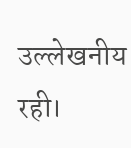उल्लेखनीय रही।